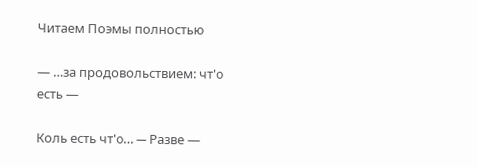Читаем Поэмы полностью

— …за продовольствием: чт'o есть —

Коль есть чт'o… — Разве —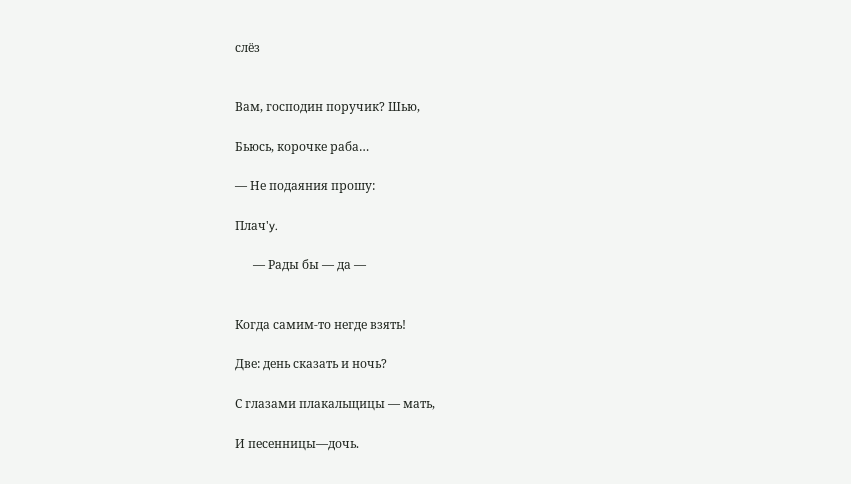слёз


Вам, господин поручик? Шью,

Бьюсь, корочке раба…

— Не подаяния прошу:

Плач'y.

      — Рады бы — да —


Когда самим-то негде взять!

Две: день сказать и ночь?

С глазами плакальщицы — мать,

И песенницы—дочь.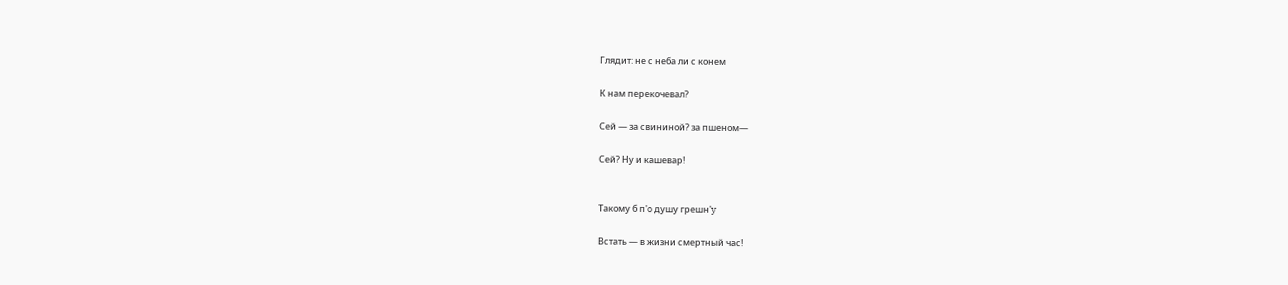Глядит: не с неба ли с конем

К нам перекочевал?

Сей — за свининой? за пшеном—

Сей? Ну и кашевар!


Такому б п'o душу грешн'y

Встать — в жизни смертный час!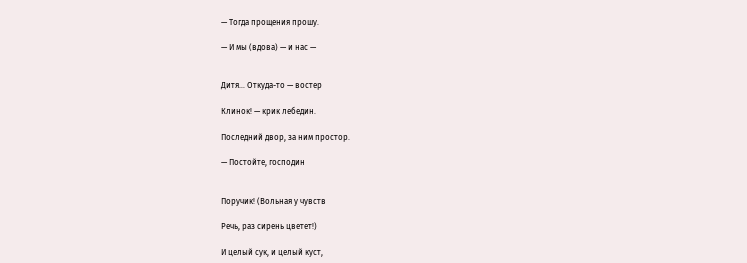— Тогда прощения прошу.

— И мы (вдова) — и нас —


Дитя… Откуда-то — востер

Клинок! — крик лебедин.

Последний двор, за ним простор.

— Постойте, господин


Поручик! (Вольная у чувств

Речь, раз сирень цветет!)

И целый сук, и целый куст,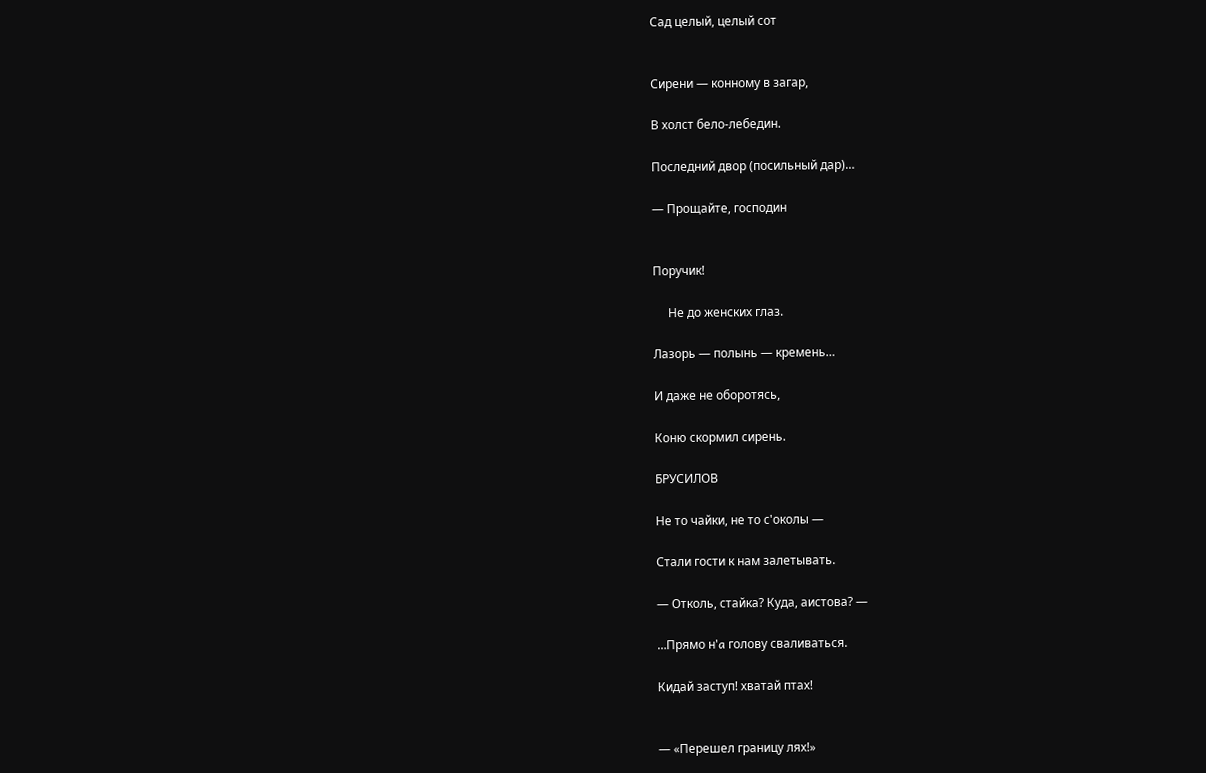Сад целый, целый сот


Сирени — конному в загар,

В холст бело-лебедин.

Последний двор (посильный дар)…

— Прощайте, господин


Поручик!

     Не до женских глаз.

Лазорь — полынь — кремень…

И даже не оборотясь,

Коню скормил сирень.

БРУСИЛОВ

Не то чайки, не то с'oколы —

Стали гости к нам залетывать.

— Отколь, стайка? Куда, аистова? —

…Прямо н'a голову сваливаться.

Кидай заступ! хватай птах!


— «Перешел границу лях!»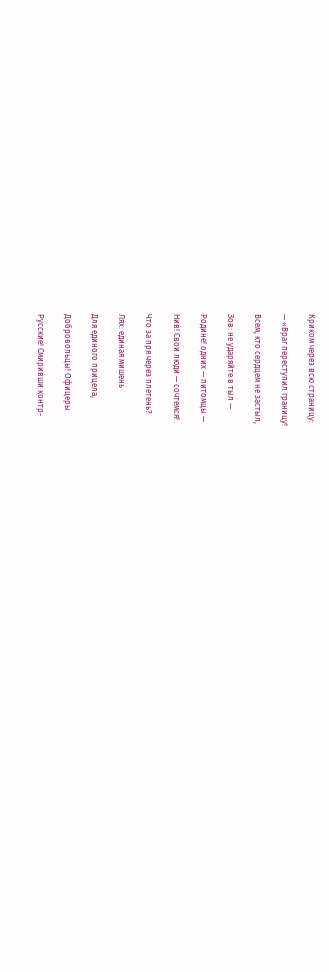Криком через всю страницу:

— «Враг переступил границу!

Всем, кто сердцем не застыл,

Зов: не ударяйте в тыл —

Родине! одних — питомцы —

Нив! Свои люди — сочтемся!

Что за пря через плетень?

Лях: единая мишень

Для единого прицела,

Добровольцы! Офицеры

Русские! Смиривши контр-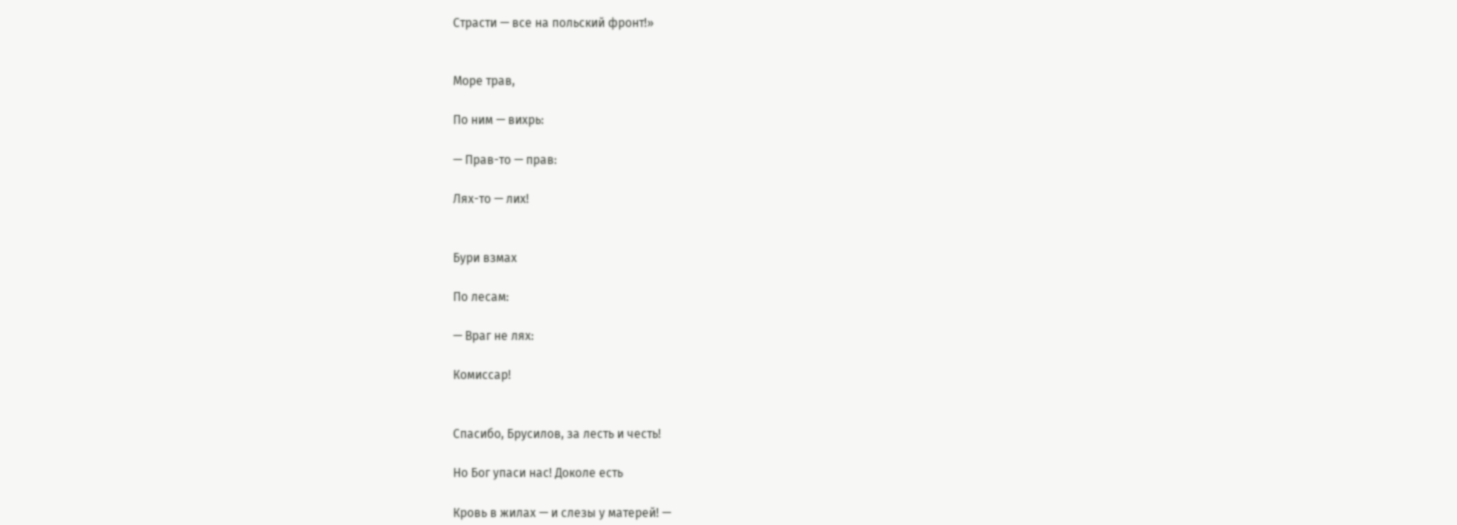Страсти — все на польский фронт!»


Море трав,

По ним — вихрь:

— Прав-то — прав:

Лях-то — лих!


Бури взмах

По лесам:

— Враг не лях:

Комиссар!


Спасибо, Брусилов, за лесть и честь!

Но Бог упаси нас! Доколе есть

Кровь в жилах — и слезы у матерей! —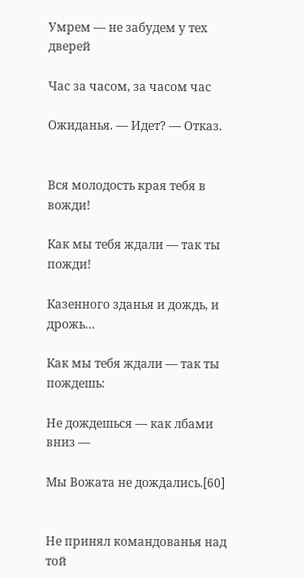Умрем — не забудем у тех дверей

Час за часом, за часом час

Ожиданья. — Идет? — Отказ.


Вся молодость края тебя в вожди!

Как мы тебя ждали — так ты пожди!

Казенного зданья и дождь, и дрожь…

Как мы тебя ждали — так ты пождешь:

Не дождешься — как лбами вниз —

Мы Вожата не дождались.[60]


Не принял командованья над той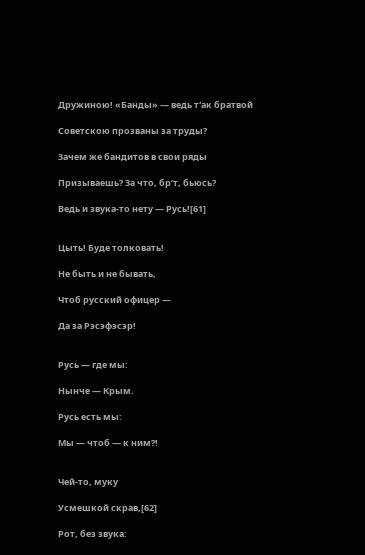Дружиною! «Банды» — ведь т'aк братвой

Советскою прозваны за труды?

Зачем же бандитов в свои ряды

Призываешь? За что, бр’т, бьюсь?

Ведь и звука-то нету — Русь![61]


Цыть! Буде толковать!

Не быть и не бывать,

Чтоб русский офицер —

Да за Рэсэфэсэр!


Русь — где мы:

Нынче — Крым.

Русь есть мы:

Мы — чтоб — к ним?!


Чей-то, муку

Усмешкой скрав,[62]

Рот, без звука: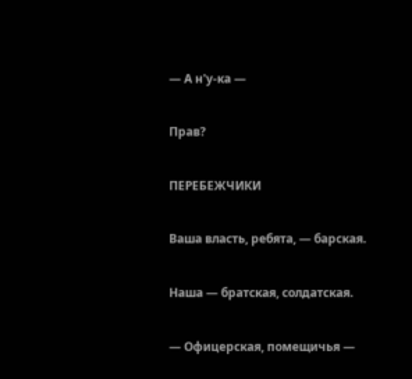— А н'y-ка —

Прав?

ПЕРЕБЕЖЧИКИ

Ваша власть, ребята, — барская.

Наша — братская, солдатская.

— Офицерская, помещичья —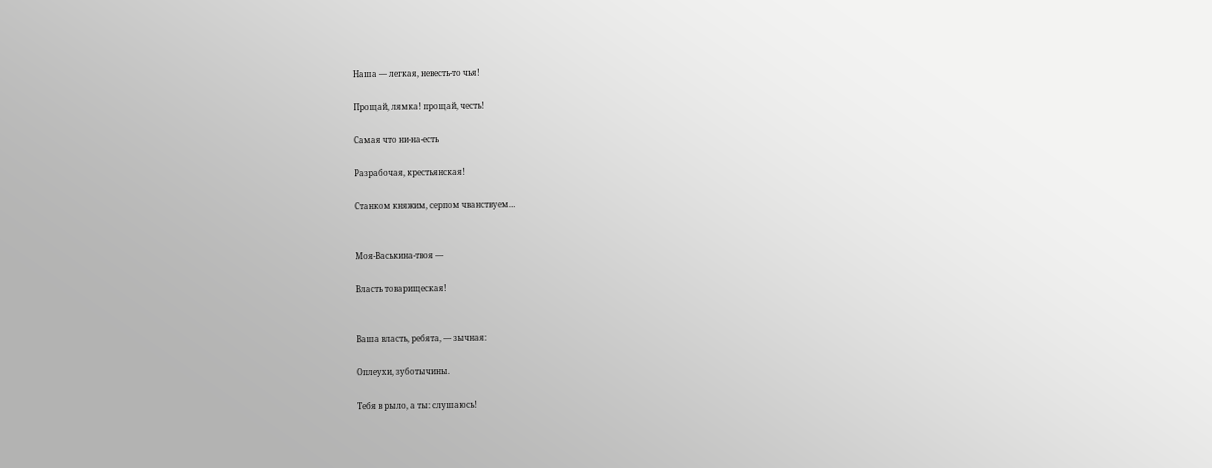Наша — легкая, невесть-то чья!

Прощай, лямка! прощай, честь!

Самая что ни-на-есть

Разрабочая, крестьянская!

Станком княжим, серпом чванствуем…


Моя-Васькина-твоя —

Власть товарищеская!


Ваша власть, ребята, — зычная:

Оплеухи, зуботычины.

Тебя в рыло, а ты: слушаюсь!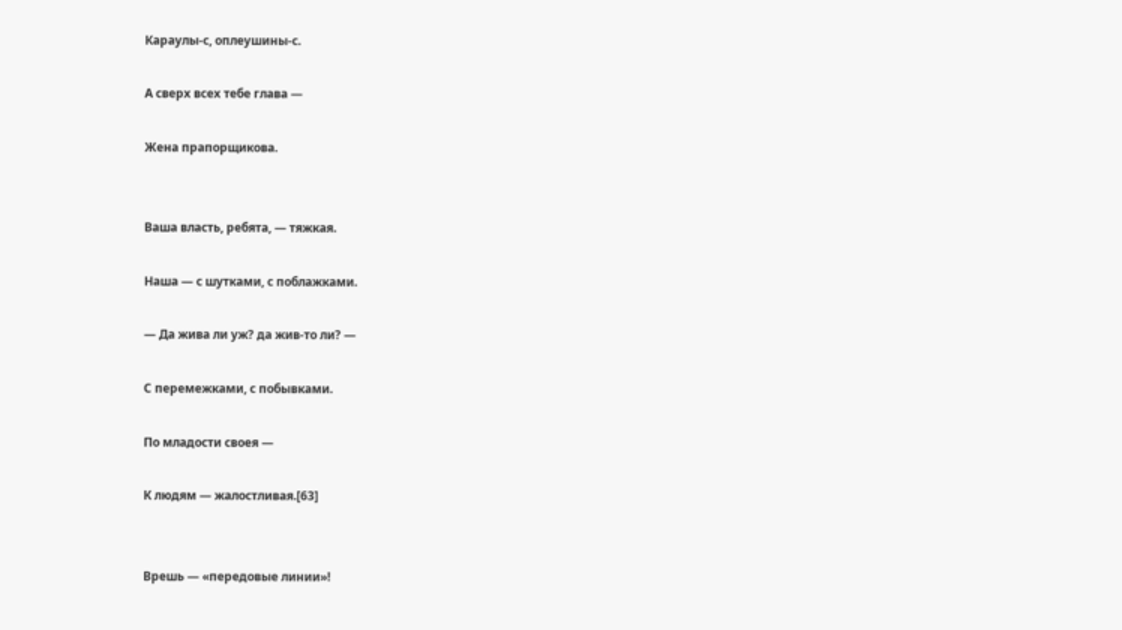Караулы-с, оплеушины-с.

А сверх всех тебе глава —

Жена прапорщикова.


Ваша власть, ребята, — тяжкая.

Наша — с шутками, с поблажками.

— Да жива ли уж? да жив-то ли? —

С перемежками, с побывками.

По младости своея —

К людям — жалостливая.[63]


Врешь — «передовые линии»!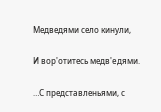Медведями село кинули,

И вор'oтитесь медв'eдями.

…С представленьями, с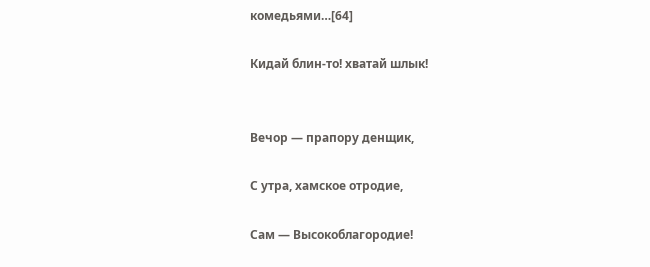комедьями…[64]

Кидай блин-то! хватай шлык!


Вечор — прапору денщик,

С утра, хамское отродие,

Сам — Высокоблагородие!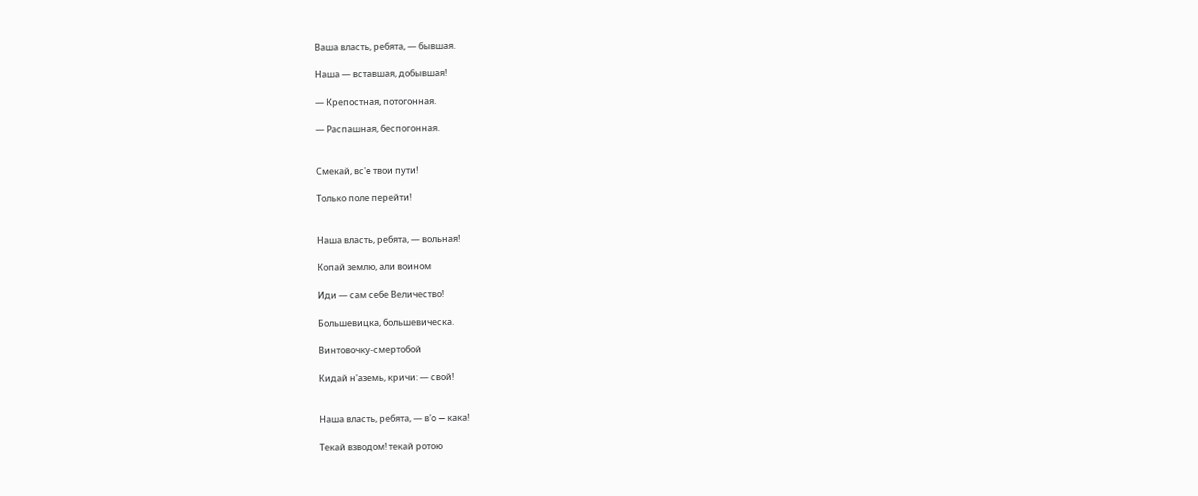Ваша власть, ребята, — бывшая.

Наша — вставшая, добывшая!

— Крепостная, потогонная.

— Распашная, беспогонная.


Смекай, вс'e твои пути!

Только поле перейти!


Наша власть, ребята, — вольная!

Копай землю, али воином

Иди — сам себе Величество!

Большевицка, большевическа.

Винтовочку-смертобой

Кидай н'aземь, кричи: — свой!


Наша власть, ребята, — в'o — кака!

Текай взводом! текай ротою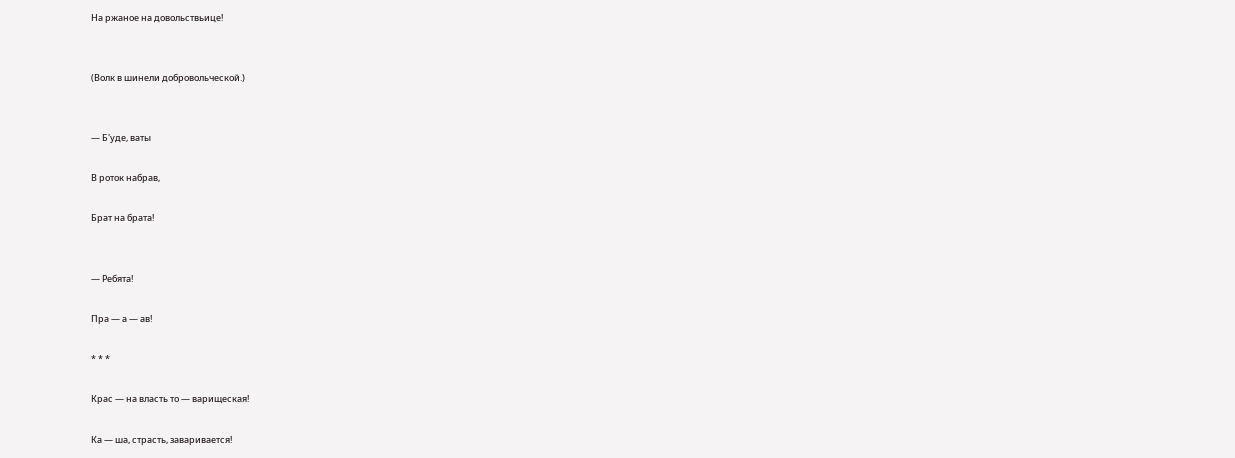На ржаное на довольствьице!


(Волк в шинели добровольческой.)


— Б'yде, ваты

В роток набрав,

Брат на брата!


— Ребята!

Пра — а — ав!

* * *

Крас — на власть то — варищеская!

Ка — ша, страсть, заваривается!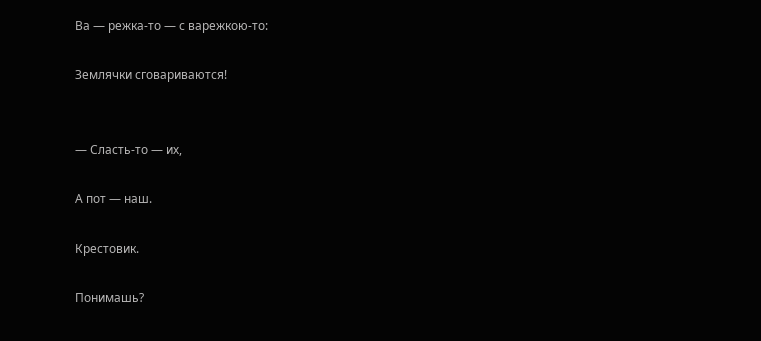Ва — режка-то — с варежкою-то:

Землячки сговариваются!


— Сласть-то — их,

А пот — наш.

Крестовик.

Понимашь?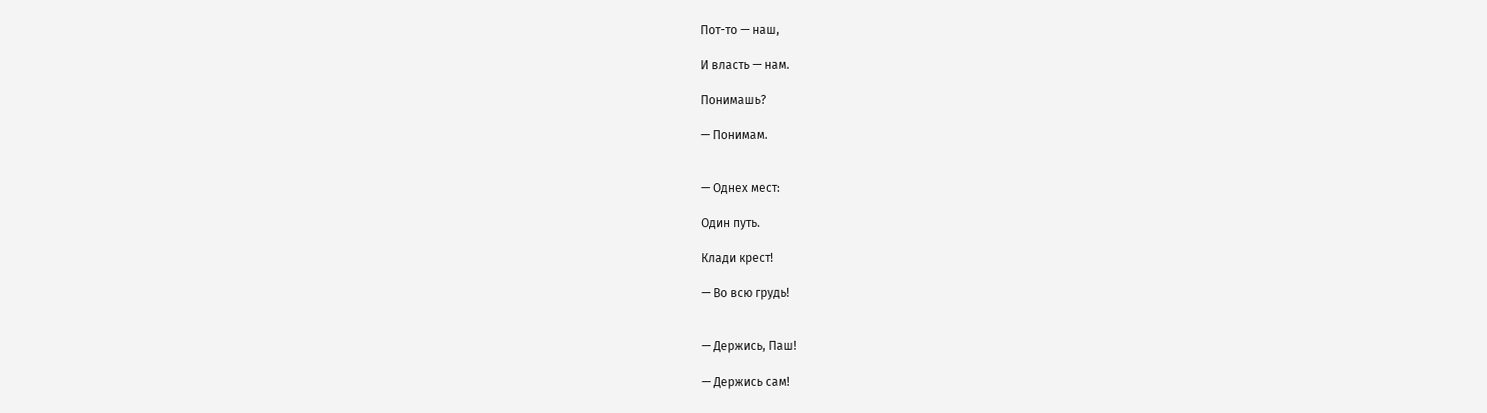Пот-то — наш,

И власть — нам.

Понимашь?

— Понимам.


— Однех мест:

Один путь.

Клади крест!

— Во всю грудь!


— Держись, Паш!

— Держись сам!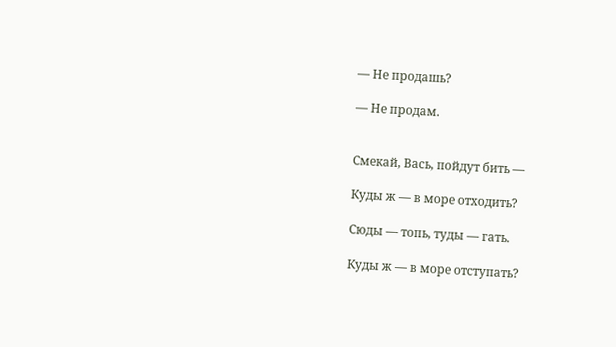— Не продашь?

— Не продам.


Смекай, Вась, пойдут бить —

Куды ж — в море отходить?

Сюды — топь, туды — гать.

Куды ж — в море отступать?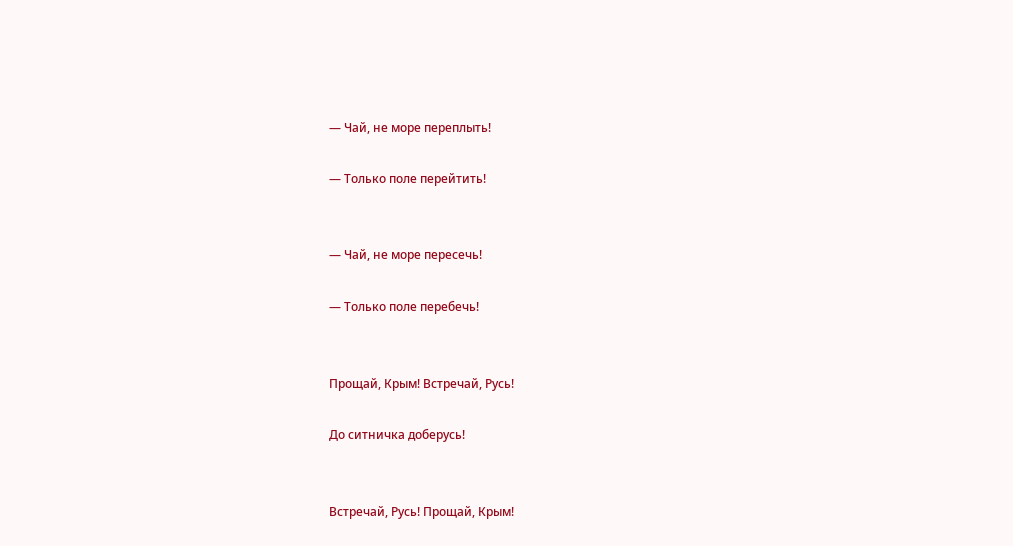— Чай, не море переплыть!

— Только поле перейтить!


— Чай, не море пересечь!

— Только поле перебечь!


Прощай, Крым! Встречай, Русь!

До ситничка доберусь!


Встречай, Русь! Прощай, Крым!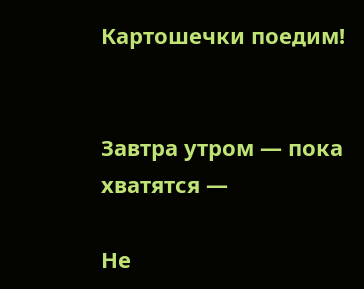Картошечки поедим!


Завтра утром — пока хватятся —

Не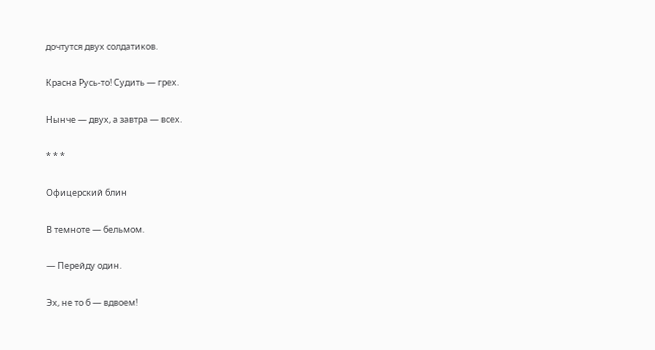дочтутся двух солдатиков.

Красна Русь-то! Судить — грех.

Нынче — двух, а завтра — всех.

* * *

Офицерский блин

В темноте — бельмом.

— Перейду один.

Эх, не то б — вдвоем!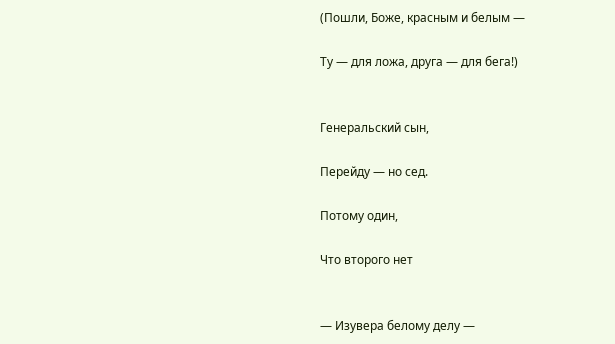(Пошли, Боже, красным и белым —

Ту — для ложа, друга — для бега!)


Генеральский сын,

Перейду — но сед.

Потому один,

Что второго нет


— Изувера белому делу —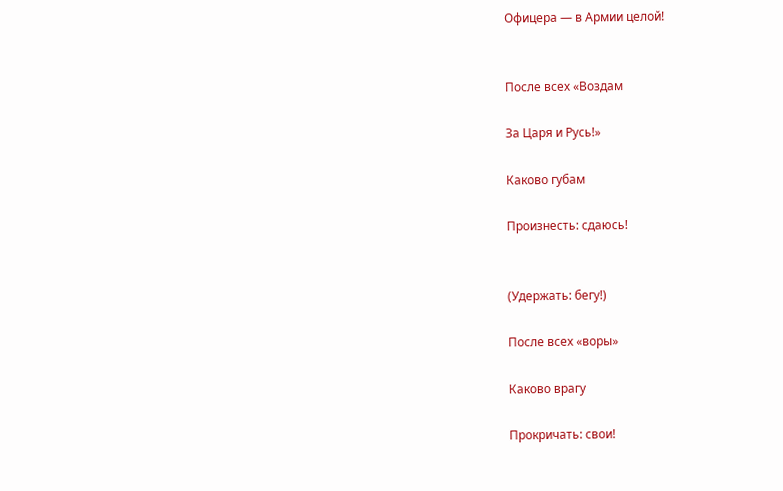Офицера — в Армии целой!


После всех «Воздам

За Царя и Русь!»

Каково губам

Произнесть: сдаюсь!


(Удержать: бегу!)

После всех «воры»

Каково врагу

Прокричать: свои!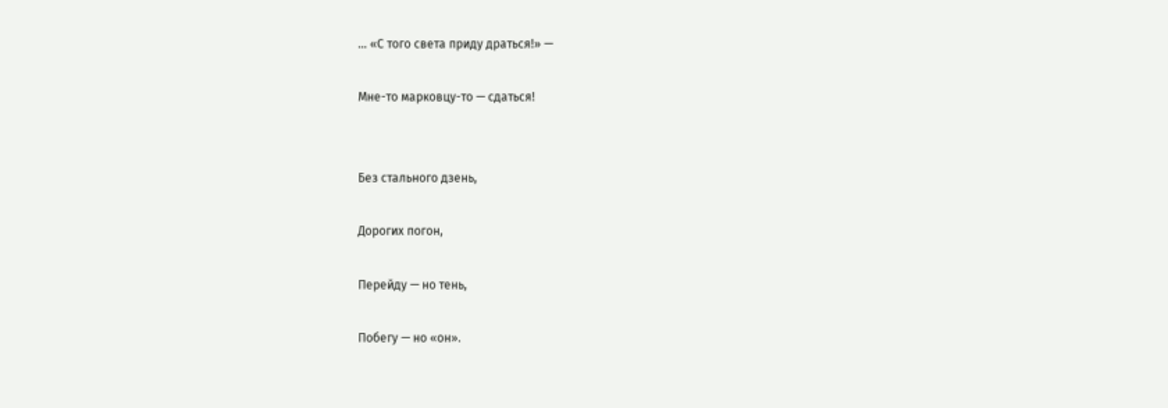… «С того света приду драться!» —

Мне-то марковцу-то — сдаться!


Без стального дзень,

Дорогих погон,

Перейду — но тень,

Побегу — но «он».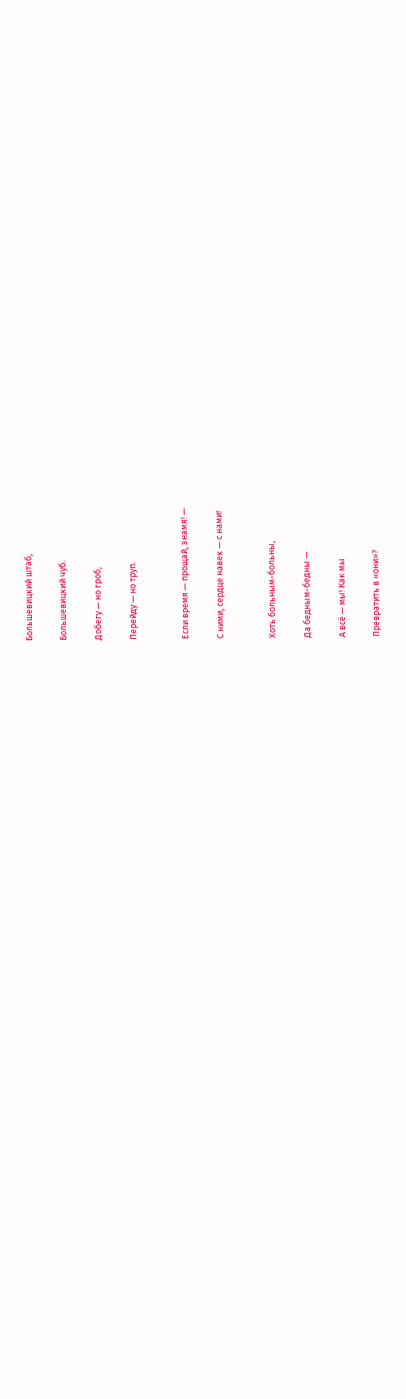Большевицкий штаб,

Большевицкий чуб.

Добегу — но гроб,

Перейду — но труп.


Если время — прощай, знамя! —

С ними, сердце навек — с нами!


Хоть больным-больны,

Да бедным-бедны —

А всё — мы! Как мы

Превратить в «они»?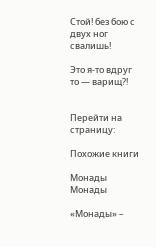Стой! без бою с двух ног свалишь!

Это я-то вдруг то — варищ?!


Перейти на страницу:

Похожие книги

Монады
Монады

«Монады» –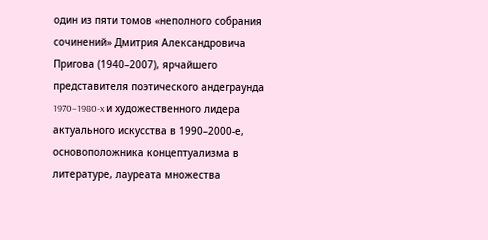один из пяти томов «неполного собрания сочинений» Дмитрия Александровича Пригова (1940–2007), ярчайшего представителя поэтического андеграунда 1970–1980-x и художественного лидера актуального искусства в 1990–2000-е, основоположника концептуализма в литературе, лауреата множества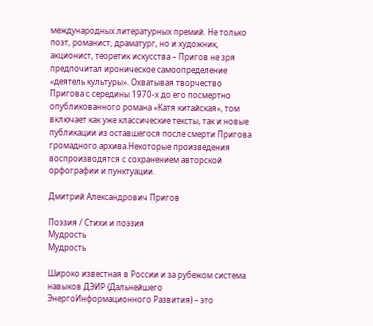международных литературных премий. Не только поэт, романист, драматург, но и художник, акционист, теоретик искусства – Пригов не зря предпочитал ироническое самоопределение «деятель культуры». Охватывая творчество Пригова с середины 1970-х до его посмертно опубликованного романа «Катя китайская», том включает как уже классические тексты, так и новые публикации из оставшегося после смерти Пригова громадного архива.Некоторые произведения воспроизводятся с сохранением авторской орфографии и пунктуации.

Дмитрий Александрович Пригов

Поэзия / Стихи и поэзия
Мудрость
Мудрость

Широко известная в России и за рубежом система навыков ДЭИР (Дальнейшего ЭнергоИнформационного Развития) – это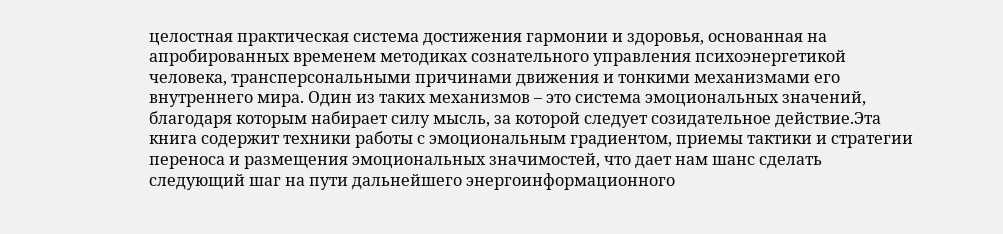целостная практическая система достижения гармонии и здоровья, основанная на апробированных временем методиках сознательного управления психоэнергетикой человека, трансперсональными причинами движения и тонкими механизмами его внутреннего мира. Один из таких механизмов – это система эмоциональных значений, благодаря которым набирает силу мысль, за которой следует созидательное действие.Эта книга содержит техники работы с эмоциональным градиентом, приемы тактики и стратегии переноса и размещения эмоциональных значимостей, что дает нам шанс сделать следующий шаг на пути дальнейшего энергоинформационного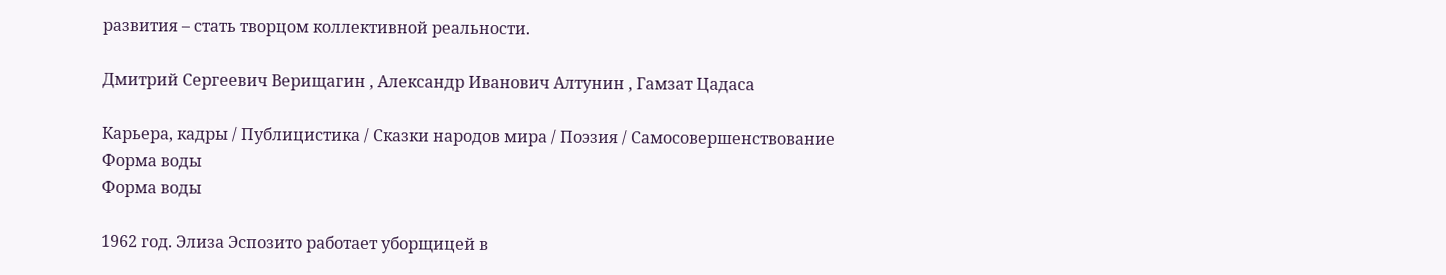развития – стать творцом коллективной реальности.

Дмитрий Сергеевич Верищагин , Александр Иванович Алтунин , Гамзат Цадаса

Карьера, кадры / Публицистика / Сказки народов мира / Поэзия / Самосовершенствование
Форма воды
Форма воды

1962 год. Элиза Эспозито работает уборщицей в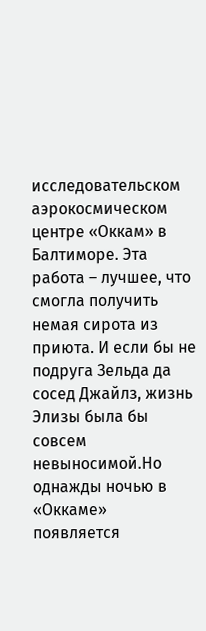исследовательском аэрокосмическом центре «Оккам» в Балтиморе. Эта работа – лучшее, что смогла получить немая сирота из приюта. И если бы не подруга Зельда да сосед Джайлз, жизнь Элизы была бы совсем невыносимой.Но однажды ночью в «Оккаме» появляется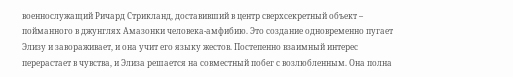военнослужащий Ричард Стрикланд, доставивший в центр сверхсекретный объект – пойманного в джунглях Амазонки человека-амфибию. Это создание одновременно пугает Элизу и завораживает, и она учит его языку жестов. Постепенно взаимный интерес перерастает в чувства, и Элиза решается на совместный побег с возлюбленным. Она полна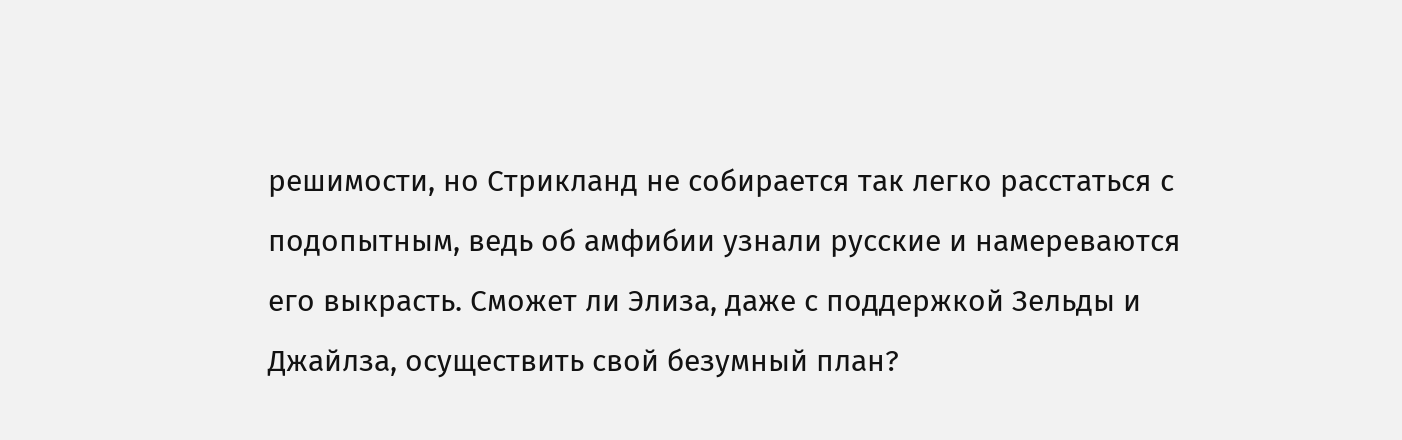решимости, но Стрикланд не собирается так легко расстаться с подопытным, ведь об амфибии узнали русские и намереваются его выкрасть. Сможет ли Элиза, даже с поддержкой Зельды и Джайлза, осуществить свой безумный план?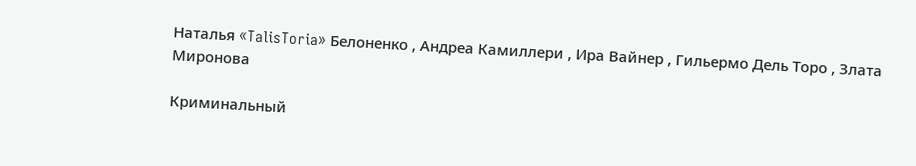Наталья «TalisToria» Белоненко , Андреа Камиллери , Ира Вайнер , Гильермо Дель Торо , Злата Миронова

Криминальный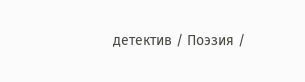детектив / Поэзия /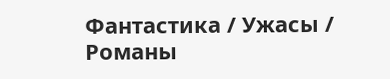Фантастика / Ужасы / Романы